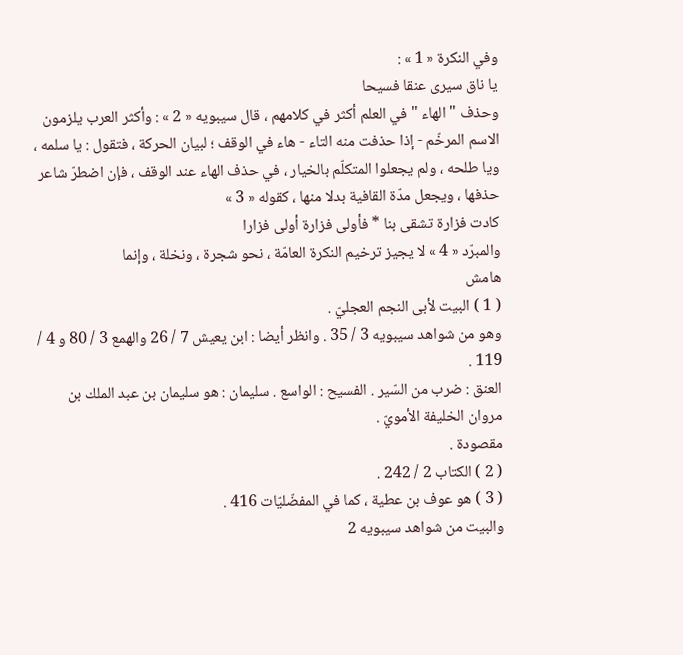وفي النكرة « 1 » :
يا ناق سيرى عنقا فسيحا
وحذف " الهاء " في العلم أكثر في كلامهم ، قال سيبويه « 2 » : وأكثر العرب يلزمون الاسم المرخّم - إذا حذفت منه التاء - هاء في الوقف ؛ لبيان الحركة ، فتقول : يا سلمه ، ويا طلحه ، ولم يجعلوا المتكلّم بالخيار ، في حذف الهاء عند الوقف ، فإن اضطرّ شاعر حذفها ، ويجعل مدّة القافية بدلا منها ، كقوله « 3 »
كادت فزارة تشقى بنا * فأولى فزارة أولى فزارا
والمبرّد « 4 » لا يجيز ترخيم النكرة العامّة ، نحو شجرة ، ونخلة ، وإنما
هامش
( 1 ) البيت لأبى النجم العجليّ .
وهو من شواهد سيبويه 3 / 35 . وانظر أيضا : ابن يعيش 7 / 26 والهمع 3 / 80 و 4 / 119 .
العنق : ضرب من السّير . الفسيح : الواسع . سليمان : هو سليمان بن عبد الملك بن مروان الخليفة الأمويّ .
مقصودة .
( 2 ) الكتاب 2 / 242 .
( 3 ) هو عوف بن عطية ، كما في المفضّليّات 416 .
والبيت من شواهد سيبويه 2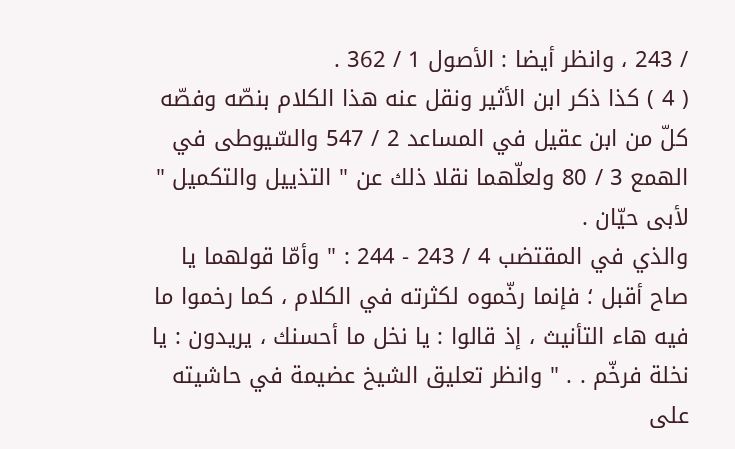/ 243 ، وانظر أيضا : الأصول 1 / 362 .
( 4 ) كذا ذكر ابن الأثير ونقل عنه هذا الكلام بنصّه وفصّه كلّ من ابن عقيل في المساعد 2 / 547 والسّيوطى في الهمع 3 / 80 ولعلّهما نقلا ذلك عن " التذييل والتكميل " لأبى حيّان .
والذي في المقتضب 4 / 243 - 244 : " وأمّا قولهما يا صاح أقبل ؛ فإنما رخّموه لكثرته في الكلام ، كما رخموا ما فيه هاء التأنيث ، إذ قالوا : يا نخل ما أحسنك ، يريدون : يا نخلة فرخّم . . " وانظر تعليق الشيخ عضيمة في حاشيته على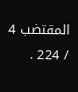المقتضب 4 / 224 .